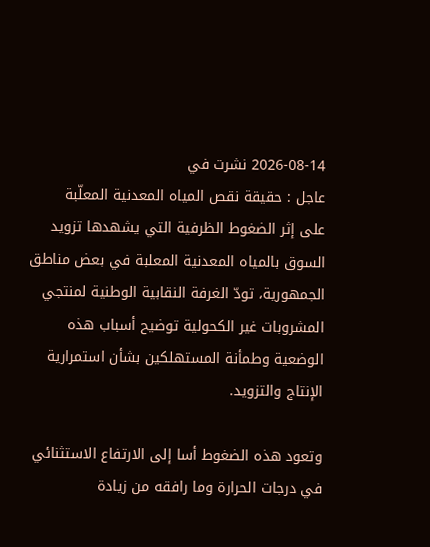2026-08-14 نشرت في
عاجل : حقيقة نقص المياه المعدنية المعلّبة
على إثر الضغوط الظرفية التي يشهدها تزويد السوق بالمياه المعدنية المعلبة في بعض مناطق الجمهورية، تودّ الغرفة النقابية الوطنية لمنتجي المشروبات غير الكحولية توضيح أسباب هذه الوضعية وطمأنة المستهلكين بشأن استمرارية الإنتاج والتزويد.

وتعود هذه الضغوط أسا إلى الارتفاع الاستثنائي في درجات الحرارة وما رافقه من زيادة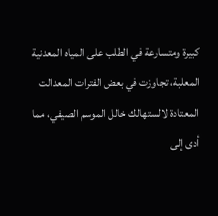كبيرة ومتسارعة في الطلب على المياه المعدنية المعلبة، تجاوزت في بعض الفترات المعدالت المعتادة لالستهالك خالل الموسم الصيفي، مما أدى إلى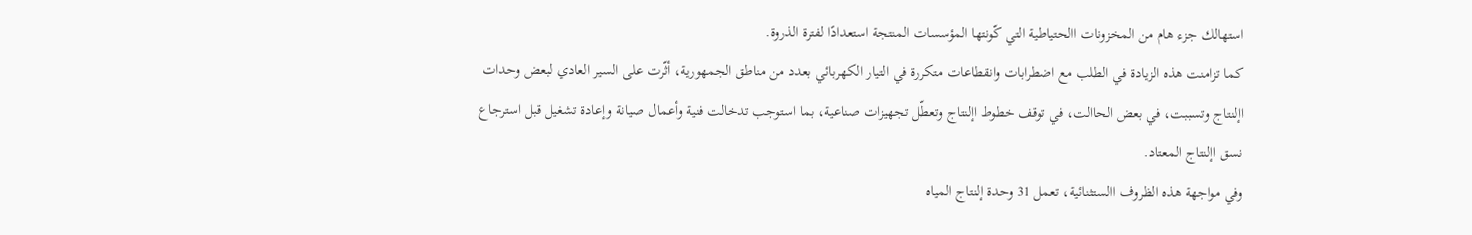استهالك جزء هام من المخزونات االحتياطية التي كّونتها المؤسسات المنتجة استعدادًا لفترة الذروة.
كما تزامنت هذه الزيادة في الطلب مع اضطرابات وانقطاعات متكررة في التيار الكهربائي بعدد من مناطق الجمهورية، أثّرت على السير العادي لبعض وحدات اإلنتاج وتسببت، في بعض الحاالت، في توقف خطوط اإلنتاج وتعطّل تجهيزات صناعية، بما استوجب تدخالت فنية وأعمال صيانة وإعادة تشغيل قبل استرجاع نسق اإلنتاج المعتاد.
وفي مواجهة هذه الظروف االستثنائية، تعمل 31 وحدة إلنتاج المياه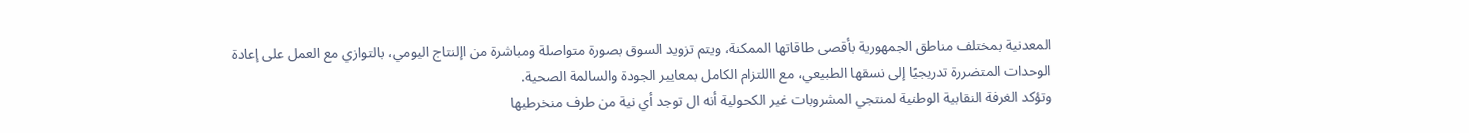المعدنية بمختلف مناطق الجمهورية بأقصى طاقاتها الممكنة، ويتم تزويد السوق بصورة متواصلة ومباشرة من اإلنتاج اليومي، بالتوازي مع العمل على إعادة الوحدات المتضررة تدريجيًا إلى نسقها الطبيعي، مع االلتزام الكامل بمعايير الجودة والسالمة الصحية.
وتؤكد الغرفة النقابية الوطنية لمنتجي المشروبات غير الكحولية أنه ال توجد أي نية من طرف منخرطيها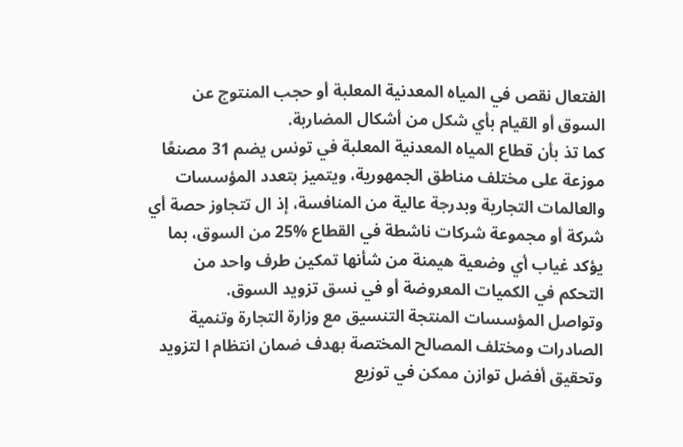الفتعال نقص في المياه المعدنية المعلبة أو حجب المنتوج عن السوق أو القيام بأي شكل من أشكال المضاربة.
كما تذ بأن قطاع المياه المعدنية المعلبة في تونس يضم 31 مصنعًا موزعة على مختلف مناطق الجمهورية، ويتميز بتعدد المؤسسات والعالمات التجارية وبدرجة عالية من المنافسة، إذ ال تتجاوز حصة أي شركة أو مجموعة شركات ناشطة في القطاع %25 من السوق، بما يؤكد غياب أي وضعية هيمنة من شأنها تمكين طرف واحد من التحكم في الكميات المعروضة أو في نسق تزويد السوق.
وتواصل المؤسسات المنتجة التنسيق مع وزارة التجارة وتنمية الصادرات ومختلف المصالح المختصة بهدف ضمان انتظام ا لتزويد وتحقيق أفضل توازن ممكن في توزيع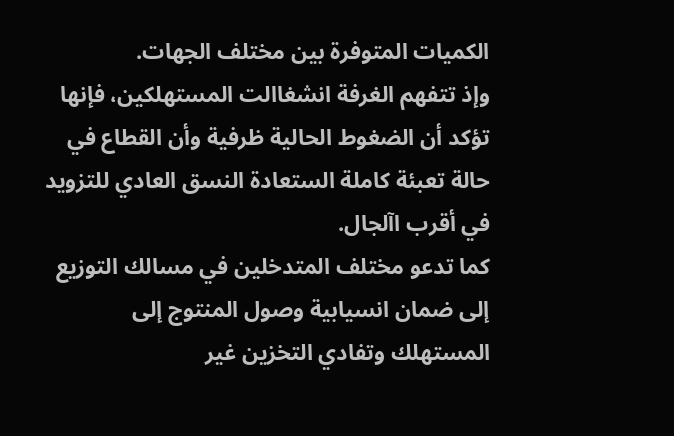الكميات المتوفرة بين مختلف الجهات.
وإذ تتفهم الغرفة انشغاالت المستهلكين، فإنها تؤكد أن الضغوط الحالية ظرفية وأن القطاع في حالة تعبئة كاملة الستعادة النسق العادي للتزويد في أقرب اآلجال.
كما تدعو مختلف المتدخلين في مسالك التوزيع إلى ضمان انسيابية وصول المنتوج إلى المستهلك وتفادي التخزين غير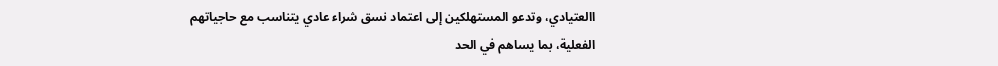االعتيادي، وتدعو المستهلكين إلى اعتماد نسق شراء عادي يتناسب مع حاجياتهم الفعلية، بما يساهم في الحد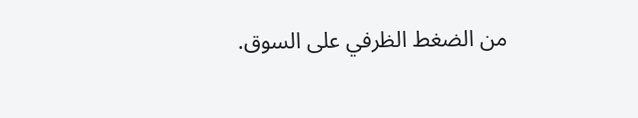من الضغط الظرفي على السوق.